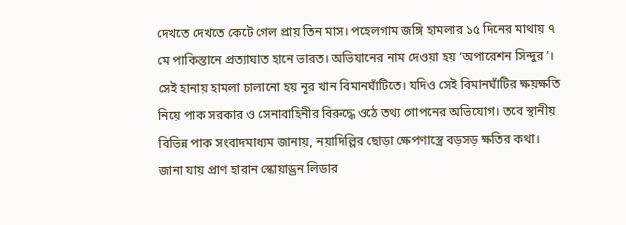দেখতে দেখতে কেটে গেল প্রায় তিন মাস। পহেলগাম জঙ্গি হামলার ১৫ দিনের মাথায় ৭ মে পাকিস্তানে প্রত্যাঘাত হানে ভারত। অভিযানের নাম দেওয়া হয় ‘অপারেশন সিন্দুর’। সেই হানায় হামলা চালানো হয় নূর খান বিমানঘাঁটিতে। যদিও সেই বিমানঘাঁটির ক্ষয়ক্ষতি নিয়ে পাক সরকার ও সেনাবাহিনীর বিরুদ্ধে ওঠে তথ্য গোপনের অভিযোগ। তবে স্থানীয় বিভিন্ন পাক সংবাদমাধ্যম জানায়, নয়াদিল্লির ছোড়া ক্ষেপণাস্ত্রে বড়সড় ক্ষতির কথা। জানা যায় প্রাণ হারান স্কোয়াড্রন লিডার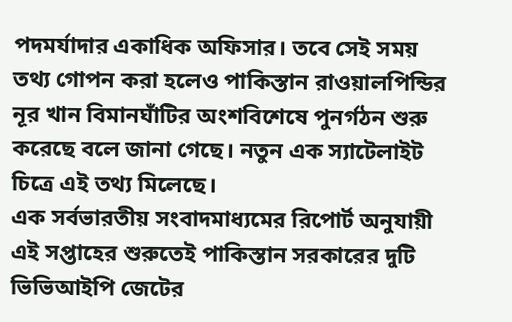পদমর্যাদার একাধিক অফিসার। তবে সেই সময় তথ্য গোপন করা হলেও পাকিস্তান রাওয়ালপিন্ডির নূর খান বিমানঘাঁটির অংশবিশেষে পুনর্গঠন শুরু করেছে বলে জানা গেছে। নতুন এক স্যাটেলাইট চিত্রে এই তথ্য মিলেছে।
এক সর্বভারতীয় সংবাদমাধ্যমের রিপোর্ট অনুযায়ী এই সপ্তাহের শুরুতেই পাকিস্তান সরকারের দুটি ভিভিআইপি জেটের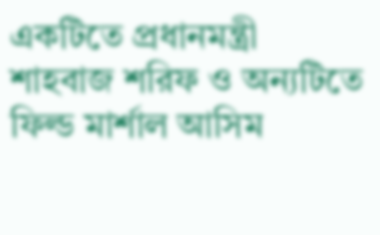একটিতে প্রধানমন্ত্রী শাহবাজ শরিফ ও অন্যটিতে ফিল্ড মার্শাল আসিম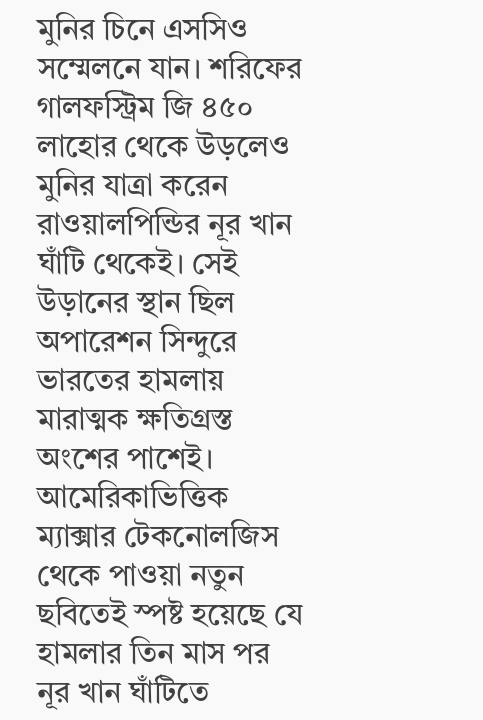মুনির চিনে এসসিও সম্মেলনে যান। শরিফের গালফস্ট্রিম জি ৪৫০ লাহোর থেকে উড়লেও মুনির যাত্রা করেন রাওয়ালপিন্ডির নূর খান ঘাঁটি থেকেই। সেই উড়ানের স্থান ছিল অপারেশন সিন্দুরে ভারতের হামলায় মারাত্মক ক্ষতিগ্রস্ত অংশের পাশেই।
আমেরিকাভিত্তিক ম্যাক্সার টেকনোলজিস থেকে পাওয়া নতুন ছবিতেই স্পষ্ট হয়েছে যে হামলার তিন মাস পর নূর খান ঘাঁটিতে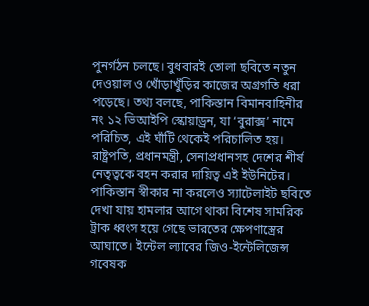পুনর্গঠন চলছে। বুধবারই তোলা ছবিতে নতুন দেওয়াল ও খোঁড়াখুঁড়ির কাজের অগ্রগতি ধরা পড়েছে। তথ্য বলছে, পাকিস্তান বিমানবাহিনীর নং ১২ ভিআইপি স্কোয়াড্রন, যা ‘বুরাক্স’ নামে পরিচিত, এই ঘাঁটি থেকেই পরিচালিত হয়। রাষ্ট্রপতি, প্রধানমন্ত্রী, সেনাপ্রধানসহ দেশের শীর্ষ নেতৃত্বকে বহন করার দায়িত্ব এই ইউনিটের।
পাকিস্তান স্বীকার না করলেও স্যাটেলাইট ছবিতে দেখা যায় হামলার আগে থাকা বিশেষ সামরিক ট্রাক ধ্বংস হয়ে গেছে ভারতের ক্ষেপণাস্ত্রের আঘাতে। ইন্টেল ল্যাবের জিও-ইন্টেলিজেন্স গবেষক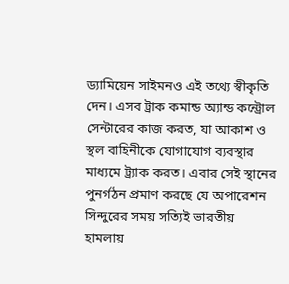ড্যামিয়েন সাইমনও এই তথ্যে স্বীকৃতি দেন। এসব ট্রাক কমান্ড অ্যান্ড কন্ট্রোল সেন্টারের কাজ করত, যা আকাশ ও স্থল বাহিনীকে যোগাযোগ ব্যবস্থার মাধ্যমে ট্র্যাক করত। এবার সেই স্থানের পুনর্গঠন প্রমাণ করছে যে অপারেশন সিন্দুরের সময় সত্যিই ভারতীয় হামলায়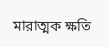মারাত্মক ক্ষতি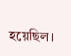হয়েছিল।